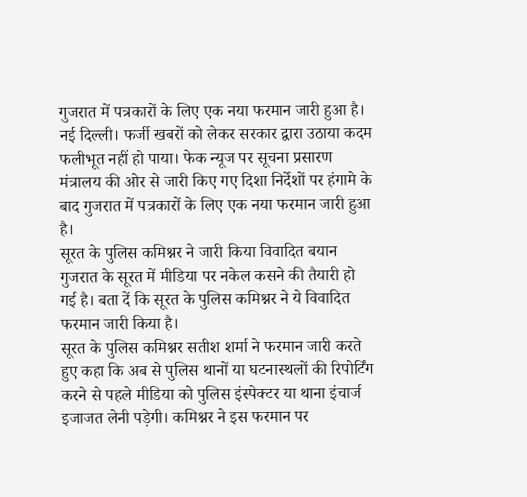गुजरात में पत्रकारों के लिए एक नया फरमान जारी हुआ है।
नई दिल्ली। फर्जी खबरों को लेकर सरकार द्वारा उठाया कदम फलीभूत नहीं हो पाया। फेक न्यूज पर सूचना प्रसारण मंत्रालय की ओर से जारी किए गए दिशा निर्देशों पर हंगामे के बाद गुजरात में पत्रकारों के लिए एक नया फरमान जारी हुआ है।
सूरत के पुलिस कमिश्नर ने जारी किया विवादित बयान
गुजरात के सूरत में मीडिया पर नकेल कसने की तैयारी हो गई है। बता दें कि सूरत के पुलिस कमिश्नर ने ये विवादित फरमान जारी किया है।
सूरत के पुलिस कमिश्नर सतीश शर्मा ने फरमान जारी करते हुए कहा कि अब से पुलिस थानों या घटनास्थलों की रिपोर्टिंग करने से पहले मीडिया को पुलिस इंस्पेक्टर या थाना इंचार्ज इजाजत लेनी पड़ेगी। कमिश्नर ने इस फरमान पर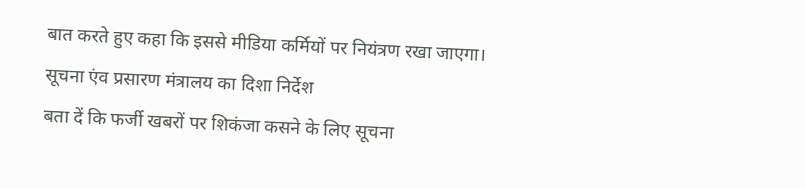बात करते हुए कहा कि इससे मीडिया कर्मियों पर नियंत्रण रखा जाएगा।
सूचना एंव प्रसारण मंत्रालय का दिशा निर्देश
बता दें कि फर्जी खबरों पर शिकंजा कसने के लिए सूचना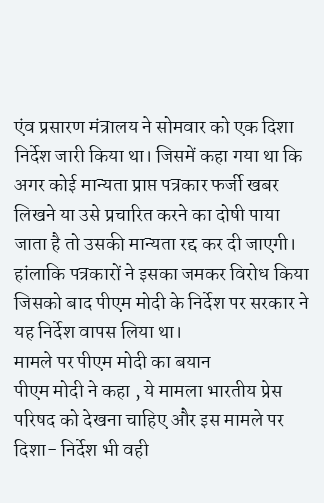एंव प्रसारण मंत्रालय ने सोमवार को एक दिशा निर्देश जारी किया था। जिसमें कहा गया था कि अगर कोई मान्यता प्राप्त पत्रकार फर्जी खबर लिखने या उसे प्रचारित करने का दोषी पाया जाता है तो उसकी मान्यता रद्द कर दी जाएगी। हांलाकि पत्रकारों ने इसका जमकर विरोध किया जिसको बाद पीएम मोदी के निर्देश पर सरकार ने यह निर्देश वापस लिया था।
मामले पर पीएम मोदी का बयान
पीएम मोदी ने कहा , ये मामला भारतीय प्रेस परिषद को देखना चाहिए और इस मामले पर दिशा- निर्देश भी वही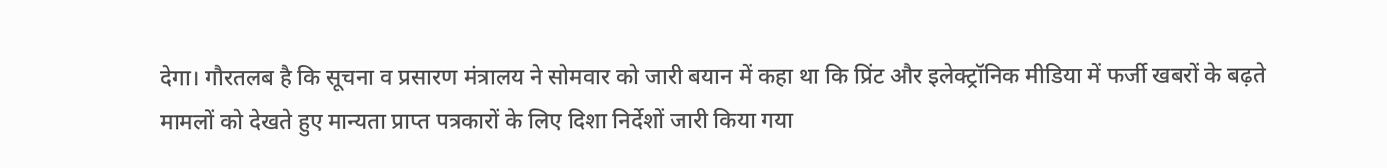देगा। गौरतलब है कि सूचना व प्रसारण मंत्रालय ने सोमवार को जारी बयान में कहा था कि प्रिंट और इलेक्ट्रॉनिक मीडिया में फर्जी खबरों के बढ़ते मामलों को देखते हुए मान्यता प्राप्त पत्रकारों के लिए दिशा निर्देशों जारी किया गया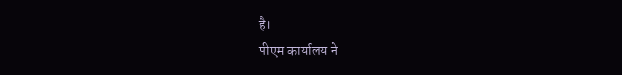है।
पीएम कार्यालय ने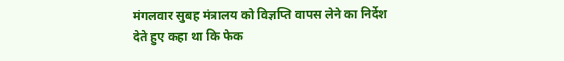मंगलवार सुबह मंत्रालय को विज्ञप्ति वापस लेने का निर्देश देते हुए कहा था कि फेक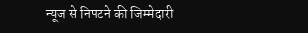न्यूज से निपटने की जिम्मेदारी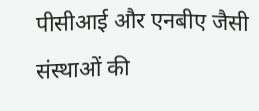पीसीआई और एनबीए जैसी संस्थाओं की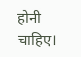होनी चाहिए।